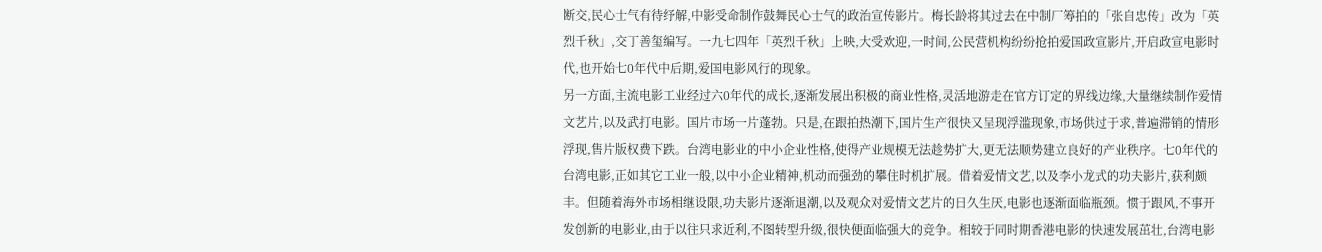断交,民心士气有待纾解,中影受命制作鼓舞民心士气的政治宣传影片。梅长龄将其过去在中制厂筹拍的「张自忠传」改为「英烈千秋」,交丁善玺编写。一九七四年「英烈千秋」上映,大受欢迎,一时间,公民营机构纷纷抢拍爱国政宣影片,开启政宣电影时代,也开始七0年代中后期,爱国电影风行的现象。
另一方面,主流电影工业经过六0年代的成长,逐渐发展出积极的商业性格,灵活地游走在官方订定的界线边缘,大量继续制作爱情文艺片,以及武打电影。国片市场一片蓬勃。只是,在跟拍热潮下,国片生产很快又呈现浮滥现象,市场供过于求,普遍滞销的情形浮现,售片版权费下跌。台湾电影业的中小企业性格,使得产业规模无法趁势扩大,更无法顺势建立良好的产业秩序。七0年代的台湾电影,正如其它工业一般,以中小企业精神,机动而强劲的攀住时机扩展。借着爱情文艺,以及李小龙式的功夫影片,获利颇丰。但随着海外市场相继设限,功夫影片逐渐退潮,以及观众对爱情文艺片的日久生厌,电影也逐渐面临瓶颈。惯于跟风,不事开发创新的电影业,由于以往只求近利,不图转型升级,很快便面临强大的竞争。相较于同时期香港电影的快速发展茁壮,台湾电影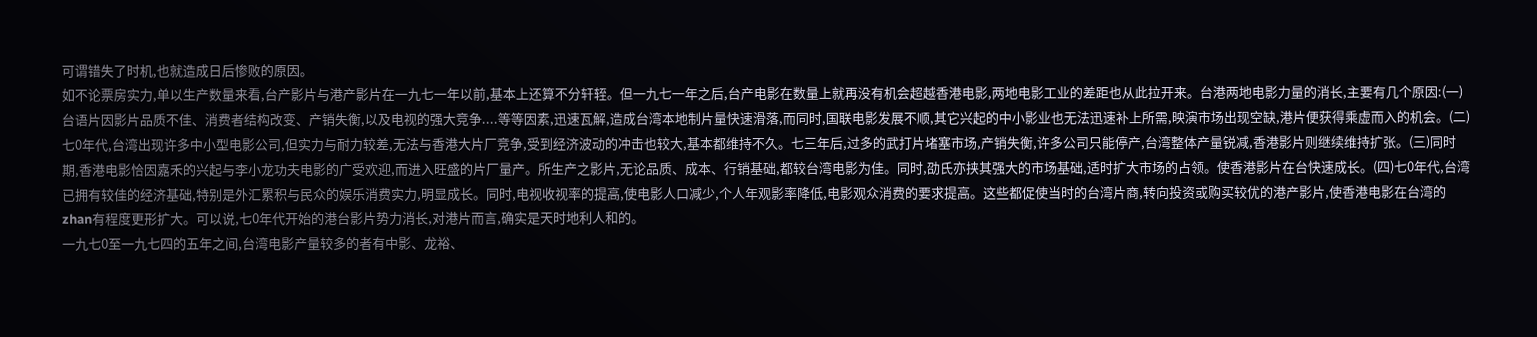可谓错失了时机,也就造成日后惨败的原因。
如不论票房实力,单以生产数量来看,台产影片与港产影片在一九七一年以前,基本上还算不分轩轾。但一九七一年之后,台产电影在数量上就再没有机会超越香港电影,两地电影工业的差距也从此拉开来。台港两地电影力量的消长,主要有几个原因:(一)台语片因影片品质不佳、消费者结构改变、产销失衡,以及电视的强大竞争....等等因素,迅速瓦解,造成台湾本地制片量快速滑落,而同时,国联电影发展不顺,其它兴起的中小影业也无法迅速补上所需,映演市场出现空缺,港片便获得乘虚而入的机会。(二)七0年代,台湾出现许多中小型电影公司,但实力与耐力较差,无法与香港大片厂竞争,受到经济波动的冲击也较大,基本都维持不久。七三年后,过多的武打片堵塞市场,产销失衡,许多公司只能停产,台湾整体产量锐减,香港影片则继续维持扩张。(三)同时期,香港电影恰因嘉禾的兴起与李小龙功夫电影的广受欢迎,而进入旺盛的片厂量产。所生产之影片,无论品质、成本、行销基础,都较台湾电影为佳。同时,劭氏亦挟其强大的市场基础,适时扩大市场的占领。使香港影片在台快速成长。(四)七0年代,台湾已拥有较佳的经济基础,特别是外汇累积与民众的娱乐消费实力,明显成长。同时,电视收视率的提高,使电影人口减少,个人年观影率降低,电影观众消费的要求提高。这些都促使当时的台湾片商,转向投资或购买较优的港产影片,使香港电影在台湾的zhan有程度更形扩大。可以说,七0年代开始的港台影片势力消长,对港片而言,确实是天时地利人和的。
一九七0至一九七四的五年之间,台湾电影产量较多的者有中影、龙裕、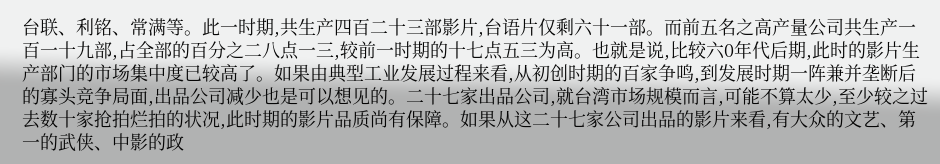台联、利铭、常满等。此一时期,共生产四百二十三部影片,台语片仅剩六十一部。而前五名之高产量公司共生产一百一十九部,占全部的百分之二八点一三,较前一时期的十七点五三为高。也就是说,比较六0年代后期,此时的影片生产部门的市场集中度已较高了。如果由典型工业发展过程来看,从初创时期的百家争鸣,到发展时期一阵兼并垄断后的寡头竞争局面,出品公司减少也是可以想见的。二十七家出品公司,就台湾市场规模而言,可能不算太少,至少较之过去数十家抢拍烂拍的状况,此时期的影片品质尚有保障。如果从这二十七家公司出品的影片来看,有大众的文艺、第一的武侠、中影的政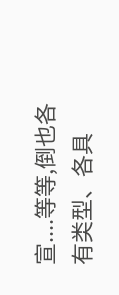宣....等等,倒也各有类型、各具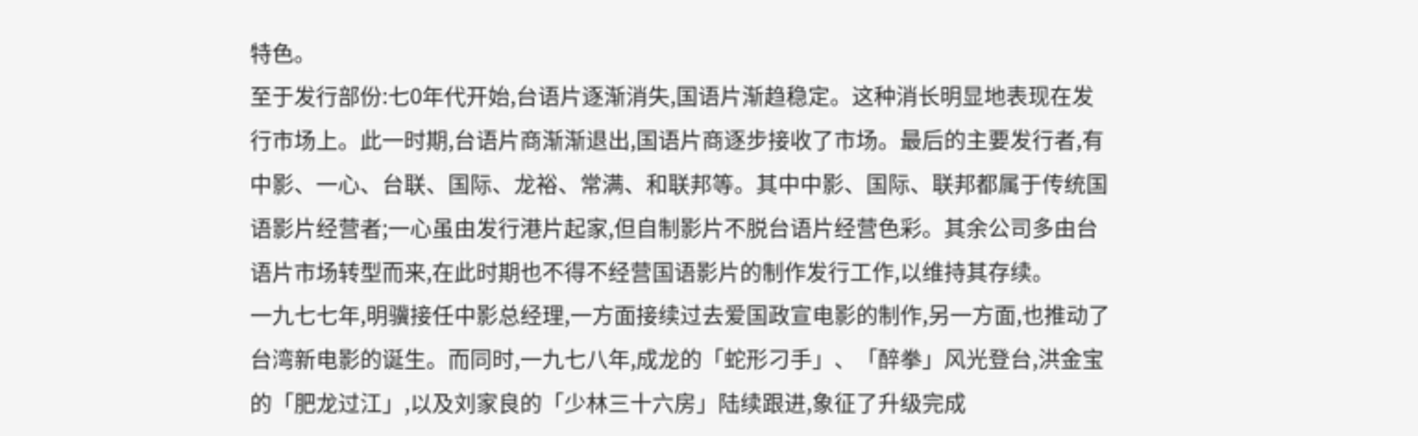特色。
至于发行部份:七0年代开始,台语片逐渐消失,国语片渐趋稳定。这种消长明显地表现在发行市场上。此一时期,台语片商渐渐退出,国语片商逐步接收了市场。最后的主要发行者,有中影、一心、台联、国际、龙裕、常满、和联邦等。其中中影、国际、联邦都属于传统国语影片经营者;一心虽由发行港片起家,但自制影片不脱台语片经营色彩。其余公司多由台语片市场转型而来,在此时期也不得不经营国语影片的制作发行工作,以维持其存续。
一九七七年,明骥接任中影总经理,一方面接续过去爱国政宣电影的制作,另一方面,也推动了台湾新电影的诞生。而同时,一九七八年,成龙的「蛇形刁手」、「醉拳」风光登台,洪金宝的「肥龙过江」,以及刘家良的「少林三十六房」陆续跟进,象征了升级完成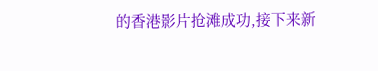的香港影片抢滩成功,接下来新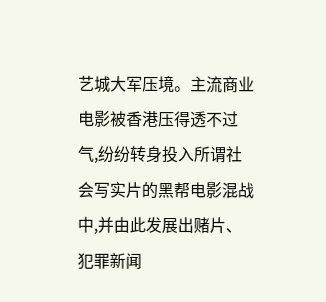艺城大军压境。主流商业电影被香港压得透不过气,纷纷转身投入所谓社会写实片的黑帮电影混战中,并由此发展出赌片、犯罪新闻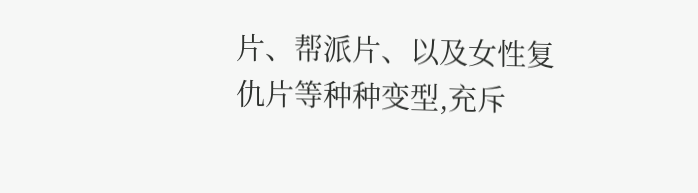片、帮派片、以及女性复仇片等种种变型,充斥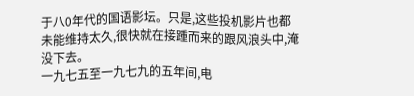于八0年代的国语影坛。只是,这些投机影片也都未能维持太久,很快就在接踵而来的跟风浪头中,淹没下去。
一九七五至一九七九的五年间,电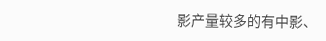影产量较多的有中影、